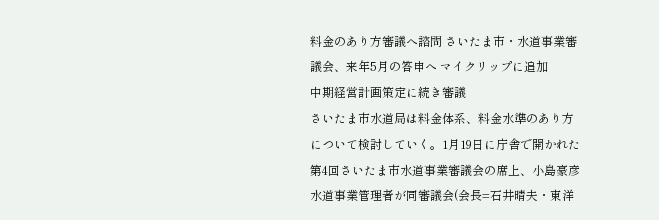料金のあり方審議へ諮問 さいたま市・水道事業審議会、来年5月の答申へ マイクリップに追加
中期経営計画策定に続き審議
さいたま市水道局は料金体系、料金水準のあり方について検討していく。1月19日に庁舎で開かれた第4回さいたま市水道事業審議会の席上、小島豪彦水道事業管理者が同審議会(会長=石井晴夫・東洋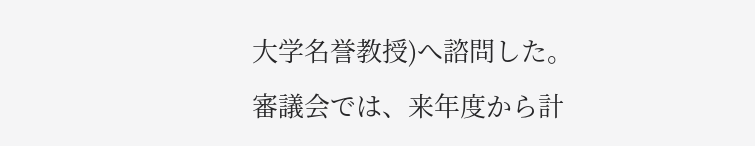大学名誉教授)へ諮問した。
審議会では、来年度から計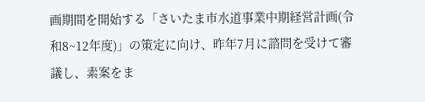画期間を開始する「さいたま市水道事業中期経営計画(令和8~12年度)」の策定に向け、昨年7月に諮問を受けて審議し、素案をま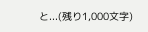と...(残り1,000文字)